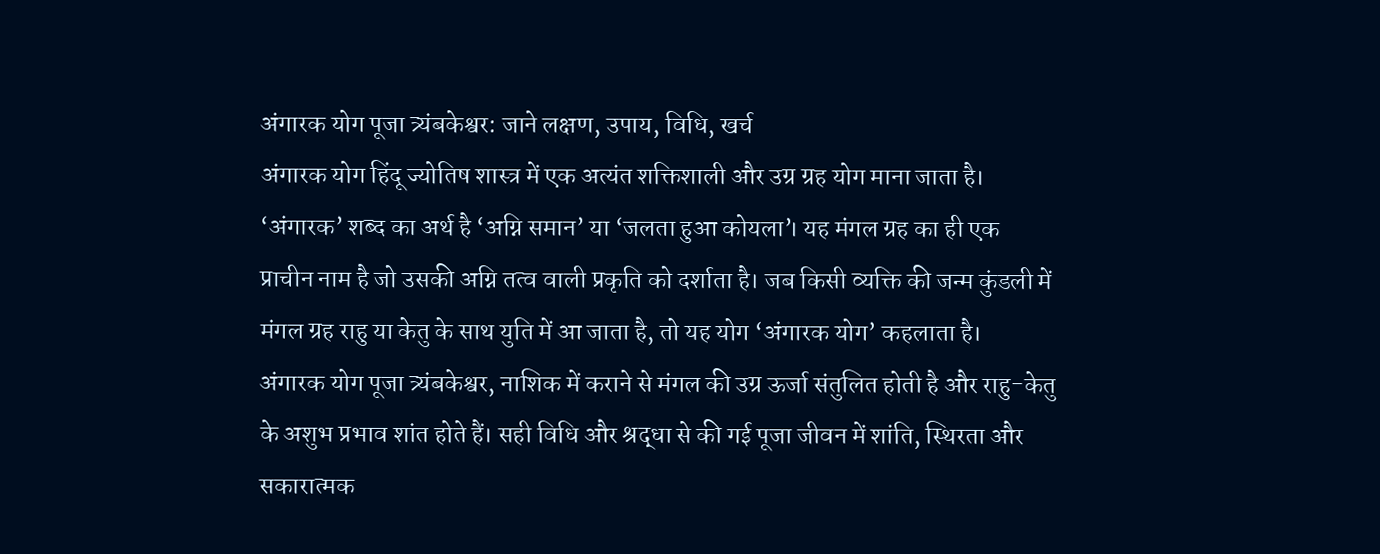अंगारक योग पूजा त्र्यंबकेश्वर: जाने लक्षण, उपाय, विधि, खर्च
अंगारक योग हिंदू ज्योतिष शास्त्र में एक अत्यंत शक्तिशाली और उग्र ग्रह योग माना जाता है। ‘अंगारक’ शब्द का अर्थ है ‘अग्नि समान’ या ‘जलता हुआ कोयला’। यह मंगल ग्रह का ही एक प्राचीन नाम है जो उसकी अग्नि तत्व वाली प्रकृति को दर्शाता है। जब किसी व्यक्ति की जन्म कुंडली में मंगल ग्रह राहु या केतु के साथ युति में आ जाता है, तो यह योग ‘अंगारक योग’ कहलाता है।
अंगारक योग पूजा त्र्यंबकेश्वर, नाशिक में कराने से मंगल की उग्र ऊर्जा संतुलित होती है और राहु-केतु के अशुभ प्रभाव शांत होते हैं। सही विधि और श्रद्धा से की गई पूजा जीवन में शांति, स्थिरता और सकारात्मक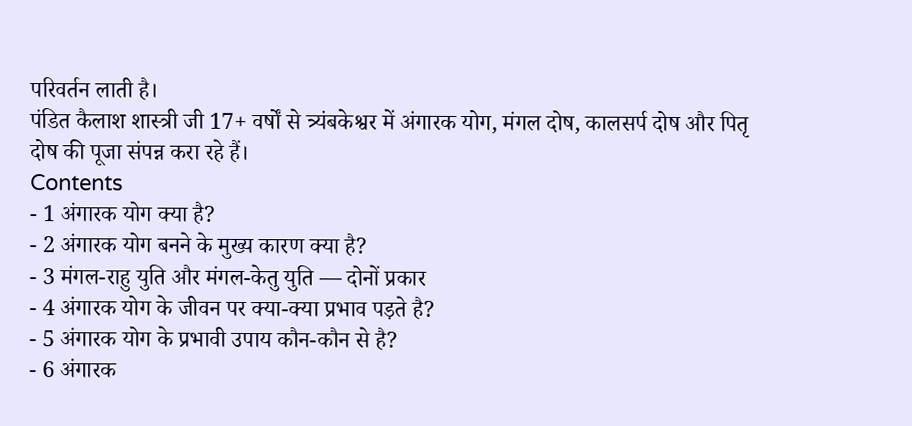परिवर्तन लाती है।
पंडित कैलाश शास्त्री जी 17+ वर्षों से त्र्यंबकेश्वर में अंगारक योग, मंगल दोष, कालसर्प दोष और पितृ दोष की पूजा संपन्न करा रहे हैं।
Contents
- 1 अंगारक योग क्या है?
- 2 अंगारक योग बनने के मुख्य कारण क्या है?
- 3 मंगल-राहु युति और मंगल-केतु युति — दोनों प्रकार
- 4 अंगारक योग के जीवन पर क्या-क्या प्रभाव पड़ते है?
- 5 अंगारक योग के प्रभावी उपाय कौन-कौन से है?
- 6 अंगारक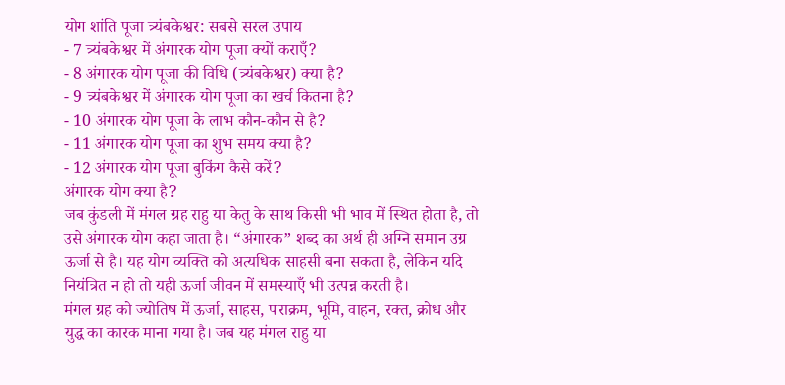योग शांति पूजा त्र्यंबकेश्वर: सबसे सरल उपाय
- 7 त्र्यंबकेश्वर में अंगारक योग पूजा क्यों कराएँ?
- 8 अंगारक योग पूजा की विधि (त्र्यंबकेश्वर) क्या है?
- 9 त्र्यंबकेश्वर में अंगारक योग पूजा का खर्च कितना है?
- 10 अंगारक योग पूजा के लाभ कौन-कौन से है?
- 11 अंगारक योग पूजा का शुभ समय क्या है?
- 12 अंगारक योग पूजा बुकिंग कैसे करें?
अंगारक योग क्या है?
जब कुंडली में मंगल ग्रह राहु या केतु के साथ किसी भी भाव में स्थित होता है, तो उसे अंगारक योग कहा जाता है। “अंगारक” शब्द का अर्थ ही अग्नि समान उग्र ऊर्जा से है। यह योग व्यक्ति को अत्यधिक साहसी बना सकता है, लेकिन यदि नियंत्रित न हो तो यही ऊर्जा जीवन में समस्याएँ भी उत्पन्न करती है।
मंगल ग्रह को ज्योतिष में ऊर्जा, साहस, पराक्रम, भूमि, वाहन, रक्त, क्रोध और युद्ध का कारक माना गया है। जब यह मंगल राहु या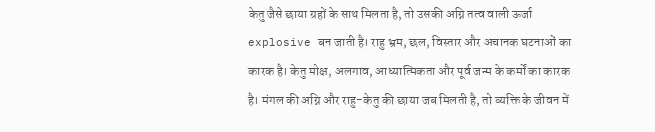केतु जैसे छाया ग्रहों के साथ मिलता है, तो उसकी अग्नि तत्व वाली ऊर्जा explosive बन जाती है। राहु भ्रम, छल, विस्तार और अचानक घटनाओं का कारक है। केतु मोक्ष, अलगाव, आध्यात्मिकता और पूर्व जन्म के कर्मों का कारक है। मंगल की अग्नि और राहु-केतु की छाया जब मिलती है, तो व्यक्ति के जीवन में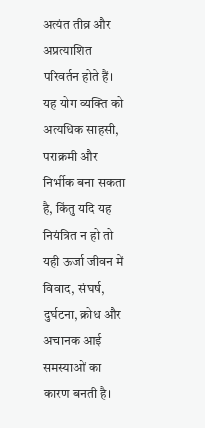अत्यंत तीव्र और अप्रत्याशित परिवर्तन होते हैं।
यह योग व्यक्ति को अत्यधिक साहसी, पराक्रमी और निर्भीक बना सकता है, किंतु यदि यह नियंत्रित न हो तो यही ऊर्जा जीवन में विवाद, संघर्ष, दुर्घटना, क्रोध और अचानक आई समस्याओं का कारण बनती है।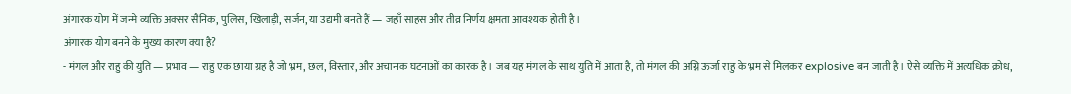अंगारक योग में जन्मे व्यक्ति अक्सर सैनिक, पुलिस, खिलाड़ी, सर्जन, या उद्यमी बनते हैं — जहाँ साहस और तीव्र निर्णय क्षमता आवश्यक होती है।
अंगारक योग बनने के मुख्य कारण क्या है?
- मंगल और राहु की युति — प्रभाव — राहु एक छाया ग्रह है जो भ्रम, छल, विस्तार, और अचानक घटनाओं का कारक है। जब यह मंगल के साथ युति में आता है, तो मंगल की अग्नि ऊर्जा राहु के भ्रम से मिलकर explosive बन जाती है। ऐसे व्यक्ति में अत्यधिक क्रोध,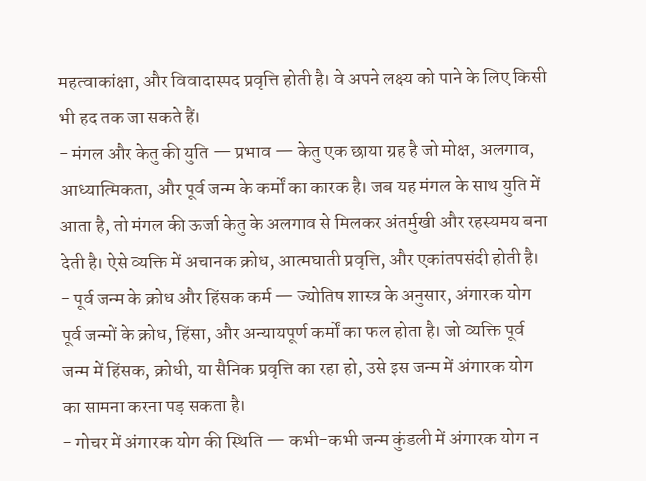महत्वाकांक्षा, और विवादास्पद प्रवृत्ति होती है। वे अपने लक्ष्य को पाने के लिए किसी भी हद तक जा सकते हैं।
- मंगल और केतु की युति — प्रभाव — केतु एक छाया ग्रह है जो मोक्ष, अलगाव, आध्यात्मिकता, और पूर्व जन्म के कर्मों का कारक है। जब यह मंगल के साथ युति में आता है, तो मंगल की ऊर्जा केतु के अलगाव से मिलकर अंतर्मुखी और रहस्यमय बना देती है। ऐसे व्यक्ति में अचानक क्रोध, आत्मघाती प्रवृत्ति, और एकांतपसंदी होती है।
- पूर्व जन्म के क्रोध और हिंसक कर्म — ज्योतिष शास्त्र के अनुसार, अंगारक योग पूर्व जन्मों के क्रोध, हिंसा, और अन्यायपूर्ण कर्मों का फल होता है। जो व्यक्ति पूर्व जन्म में हिंसक, क्रोधी, या सैनिक प्रवृत्ति का रहा हो, उसे इस जन्म में अंगारक योग का सामना करना पड़ सकता है।
- गोचर में अंगारक योग की स्थिति — कभी-कभी जन्म कुंडली में अंगारक योग न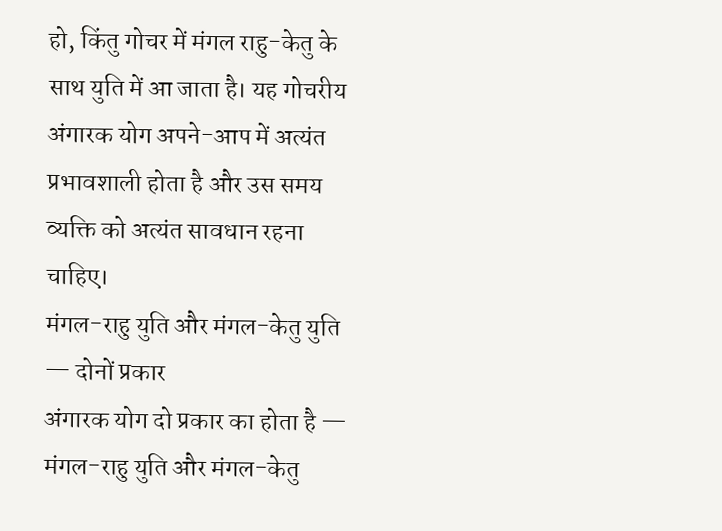हो, किंतु गोचर में मंगल राहु-केतु के साथ युति में आ जाता है। यह गोचरीय अंगारक योग अपने-आप में अत्यंत प्रभावशाली होता है और उस समय व्यक्ति को अत्यंत सावधान रहना चाहिए।
मंगल-राहु युति और मंगल-केतु युति — दोनों प्रकार
अंगारक योग दो प्रकार का होता है — मंगल-राहु युति और मंगल-केतु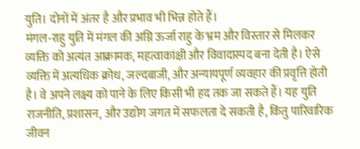युति। दोनों में अंतर है और प्रभाव भी भिन्न होते हैं।
मंगल-राहु युति में मंगल की अग्नि ऊर्जा राहु के भ्रम और विस्तार से मिलकर व्यक्ति को अत्यंत आक्रामक, महत्वाकांक्षी और विवादास्पद बना देती है। ऐसे व्यक्ति में अत्यधिक क्रोध, जल्दबाजी, और अन्यायपूर्ण व्यवहार की प्रवृत्ति होती है। वे अपने लक्ष्य को पाने के लिए किसी भी हद तक जा सकते हैं। यह युति राजनीति, प्रशासन, और उद्योग जगत में सफलता दे सकती है, किंतु पारिवारिक जीवन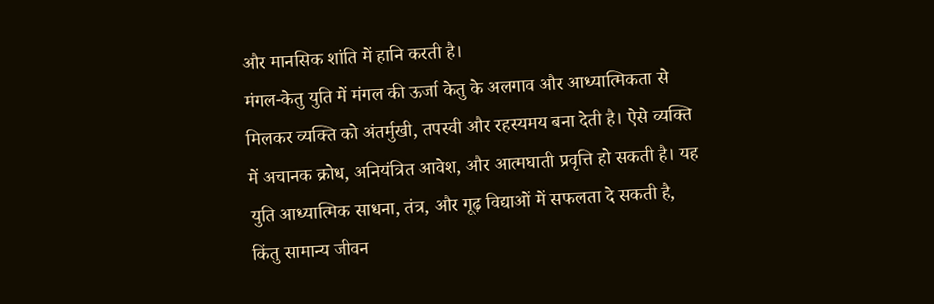और मानसिक शांति में हानि करती है।
मंगल-केतु युति में मंगल की ऊर्जा केतु के अलगाव और आध्यात्मिकता से मिलकर व्यक्ति को अंतर्मुखी, तपस्वी और रहस्यमय बना देती है। ऐसे व्यक्ति में अचानक क्रोध, अनियंत्रित आवेश, और आत्मघाती प्रवृत्ति हो सकती है। यह युति आध्यात्मिक साधना, तंत्र, और गूढ़ विद्याओं में सफलता दे सकती है, किंतु सामान्य जीवन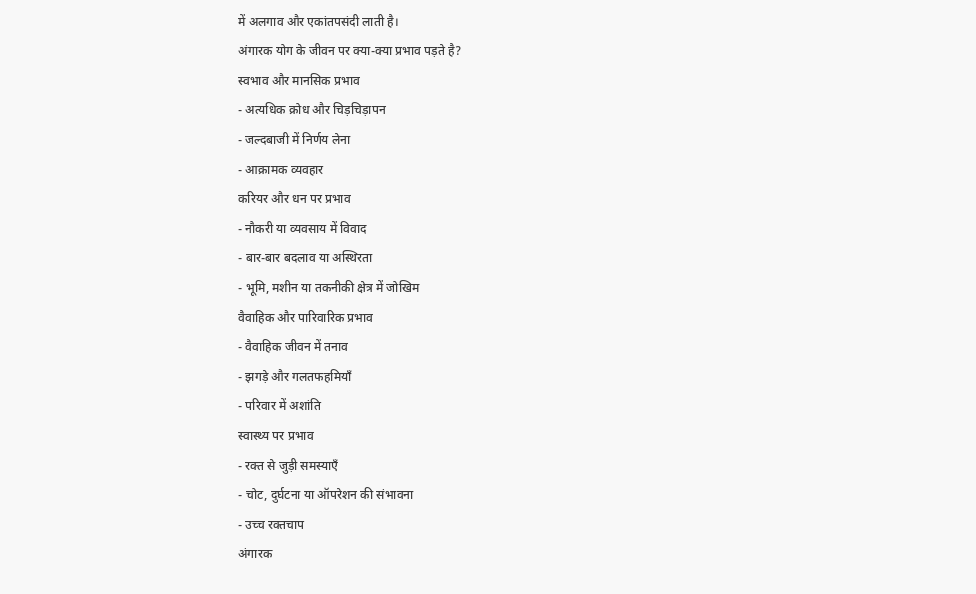में अलगाव और एकांतपसंदी लाती है।
अंगारक योग के जीवन पर क्या-क्या प्रभाव पड़ते है?
स्वभाव और मानसिक प्रभाव
- अत्यधिक क्रोध और चिड़चिड़ापन
- जल्दबाजी में निर्णय लेना
- आक्रामक व्यवहार
करियर और धन पर प्रभाव
- नौकरी या व्यवसाय में विवाद
- बार-बार बदलाव या अस्थिरता
- भूमि, मशीन या तकनीकी क्षेत्र में जोखिम
वैवाहिक और पारिवारिक प्रभाव
- वैवाहिक जीवन में तनाव
- झगड़े और गलतफहमियाँ
- परिवार में अशांति
स्वास्थ्य पर प्रभाव
- रक्त से जुड़ी समस्याएँ
- चोट, दुर्घटना या ऑपरेशन की संभावना
- उच्च रक्तचाप
अंगारक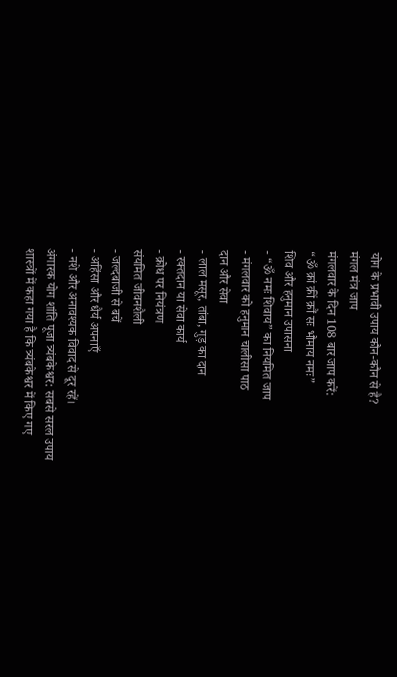योग के प्रभावी उपाय कौन-कौन से है?
मंगल मंत्र जाप
मंगलवार के दिन 108 बार जाप करें:
“ॐ क्रां क्रीं क्रौं सः भौमाय नमः”
शिव और हनुमान उपासना
- “ॐ नमः शिवाय” का नियमित जाप
- मंगलवार को हनुमान चालीसा पाठ
दान और सेवा
- लाल मसूर, तांबा, गुड़ का दान
- रक्तदान या सेवा कार्य
- क्रोध पर नियंत्रण
संयमित जीवनशैली
- जल्दबाजी से बचें
- अहिंसा और धैर्य अपनाएँ
- नशे और अनावश्यक विवाद से दूर रहें।
अंगारक योग शांति पूजा त्र्यंबकेश्वर: सबसे सरल उपाय
शास्त्रों में कहा गया है कि त्र्यंबकेश्वर में किए गए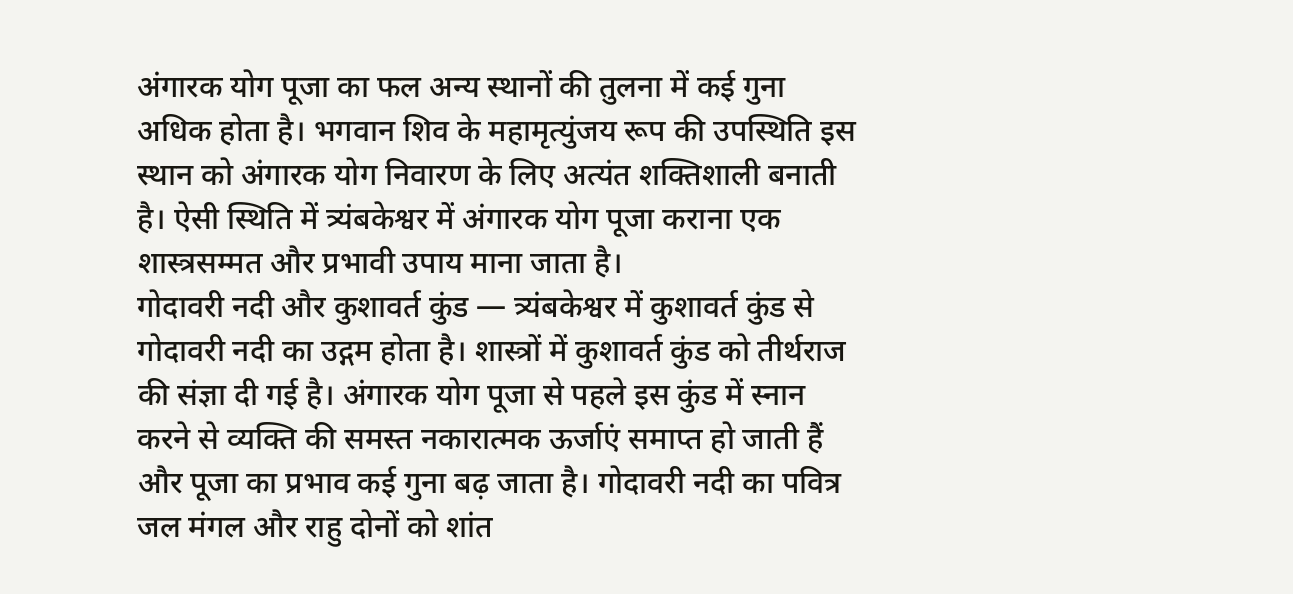अंगारक योग पूजा का फल अन्य स्थानों की तुलना में कई गुना अधिक होता है। भगवान शिव के महामृत्युंजय रूप की उपस्थिति इस स्थान को अंगारक योग निवारण के लिए अत्यंत शक्तिशाली बनाती है। ऐसी स्थिति में त्र्यंबकेश्वर में अंगारक योग पूजा कराना एक शास्त्रसम्मत और प्रभावी उपाय माना जाता है।
गोदावरी नदी और कुशावर्त कुंड — त्र्यंबकेश्वर में कुशावर्त कुंड से गोदावरी नदी का उद्गम होता है। शास्त्रों में कुशावर्त कुंड को तीर्थराज की संज्ञा दी गई है। अंगारक योग पूजा से पहले इस कुंड में स्नान करने से व्यक्ति की समस्त नकारात्मक ऊर्जाएं समाप्त हो जाती हैं और पूजा का प्रभाव कई गुना बढ़ जाता है। गोदावरी नदी का पवित्र जल मंगल और राहु दोनों को शांत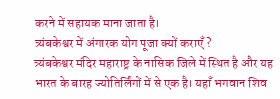करने में सहायक माना जाता है।
त्र्यंबकेश्वर में अंगारक योग पूजा क्यों कराएँ?
त्र्यंबकेश्वर मंदिर महाराष्ट्र के नासिक जिले में स्थित है और यह भारत के बारह ज्योतिर्लिंगों में से एक है। यहाँ भगवान शिव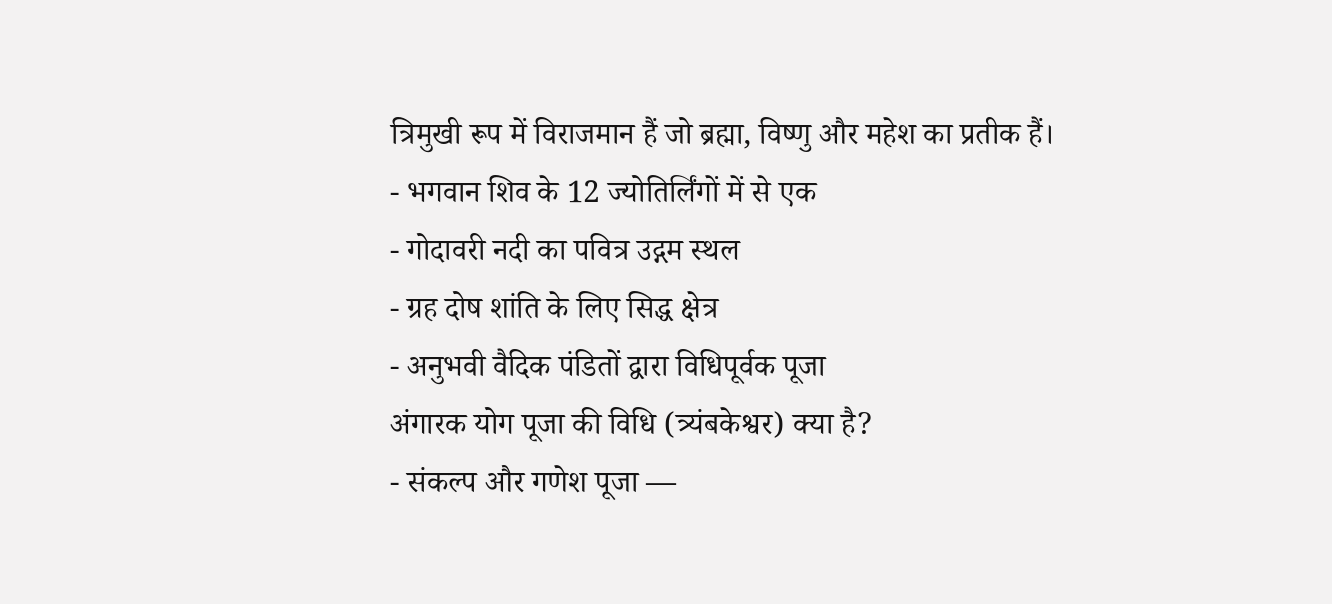त्रिमुखी रूप में विराजमान हैं जो ब्रह्मा, विष्णु और महेश का प्रतीक हैं।
- भगवान शिव के 12 ज्योतिर्लिंगों में से एक
- गोदावरी नदी का पवित्र उद्गम स्थल
- ग्रह दोष शांति के लिए सिद्ध क्षेत्र
- अनुभवी वैदिक पंडितों द्वारा विधिपूर्वक पूजा
अंगारक योग पूजा की विधि (त्र्यंबकेश्वर) क्या है?
- संकल्प और गणेश पूजा —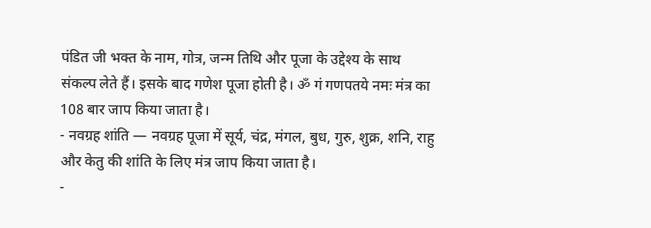पंडित जी भक्त के नाम, गोत्र, जन्म तिथि और पूजा के उद्देश्य के साथ संकल्प लेते हैं। इसके बाद गणेश पूजा होती है। ॐ गं गणपतये नमः मंत्र का 108 बार जाप किया जाता है।
- नवग्रह शांति — नवग्रह पूजा में सूर्य, चंद्र, मंगल, बुध, गुरु, शुक्र, शनि, राहु और केतु की शांति के लिए मंत्र जाप किया जाता है।
-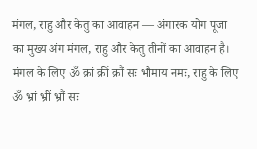मंगल, राहु और केतु का आवाहन — अंगारक योग पूजा का मुख्य अंग मंगल, राहु और केतु तीनों का आवाहन है। मंगल के लिए ॐ क्रां क्रीं क्रौं सः भौमाय नमः, राहु के लिए ॐ भ्रां भ्रीं भ्रौं सः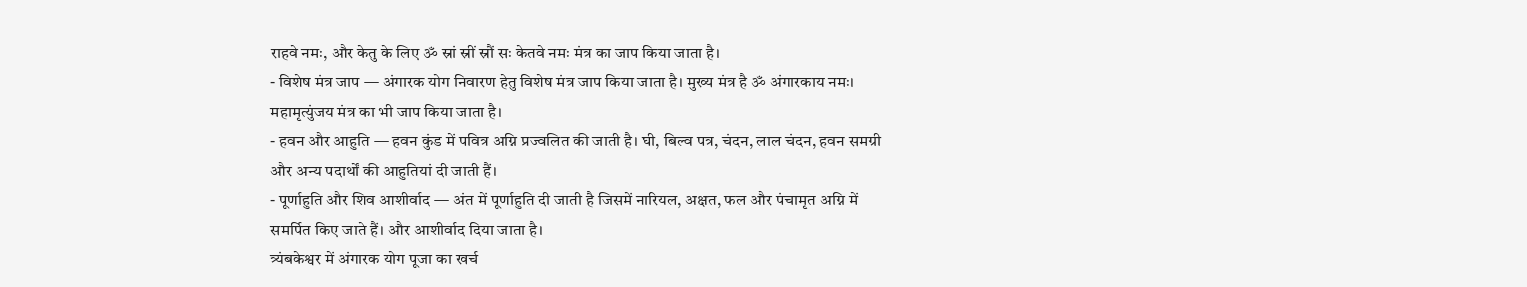राहवे नमः, और केतु के लिए ॐ स्रां स्रीं स्रौं सः केतवे नमः मंत्र का जाप किया जाता है।
- विशेष मंत्र जाप — अंगारक योग निवारण हेतु विशेष मंत्र जाप किया जाता है। मुख्य मंत्र है ॐ अंगारकाय नमः। महामृत्युंजय मंत्र का भी जाप किया जाता है।
- हवन और आहुति — हवन कुंड में पवित्र अग्नि प्रज्वलित की जाती है। घी, बिल्व पत्र, चंदन, लाल चंदन, हवन समग्री और अन्य पदार्थों की आहुतियां दी जाती हैं।
- पूर्णाहुति और शिव आशीर्वाद — अंत में पूर्णाहुति दी जाती है जिसमें नारियल, अक्षत, फल और पंचामृत अग्नि में समर्पित किए जाते हैं। और आशीर्वाद दिया जाता है।
त्र्यंबकेश्वर में अंगारक योग पूजा का खर्च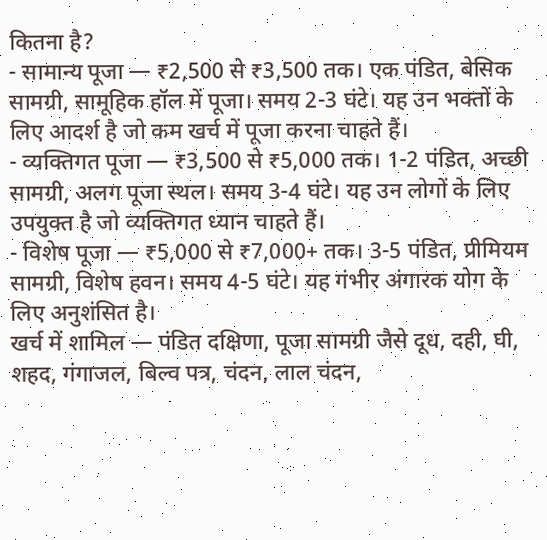कितना है?
- सामान्य पूजा — ₹2,500 से ₹3,500 तक। एक पंडित, बेसिक सामग्री, सामूहिक हॉल में पूजा। समय 2-3 घंटे। यह उन भक्तों के लिए आदर्श है जो कम खर्च में पूजा करना चाहते हैं।
- व्यक्तिगत पूजा — ₹3,500 से ₹5,000 तक। 1-2 पंडित, अच्छी सामग्री, अलग पूजा स्थल। समय 3-4 घंटे। यह उन लोगों के लिए उपयुक्त है जो व्यक्तिगत ध्यान चाहते हैं।
- विशेष पूजा — ₹5,000 से ₹7,000+ तक। 3-5 पंडित, प्रीमियम सामग्री, विशेष हवन। समय 4-5 घंटे। यह गंभीर अंगारक योग के लिए अनुशंसित है।
खर्च में शामिल — पंडित दक्षिणा, पूजा सामग्री जैसे दूध, दही, घी, शहद, गंगाजल, बिल्व पत्र, चंदन, लाल चंदन,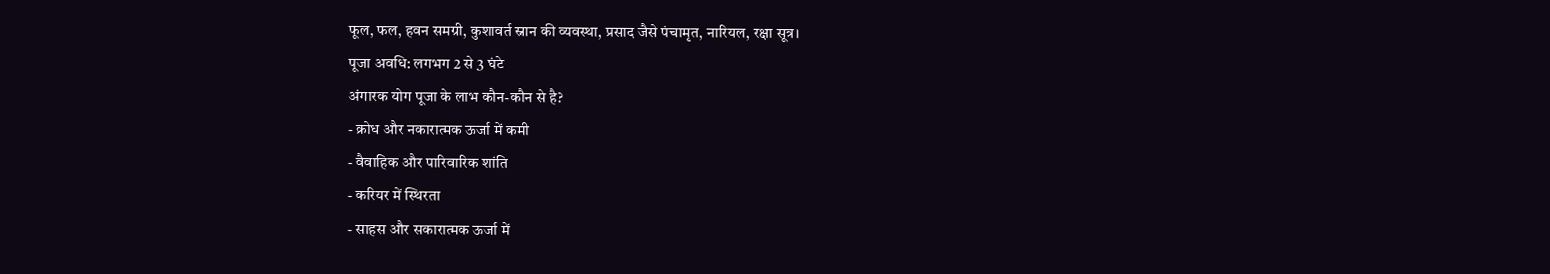फूल, फल, हवन समग्री, कुशावर्त स्नान की व्यवस्था, प्रसाद जैसे पंचामृत, नारियल, रक्षा सूत्र।
पूजा अवधि: लगभग 2 से 3 घंटे
अंगारक योग पूजा के लाभ कौन-कौन से है?
- क्रोध और नकारात्मक ऊर्जा में कमी
- वैवाहिक और पारिवारिक शांति
- करियर में स्थिरता
- साहस और सकारात्मक ऊर्जा में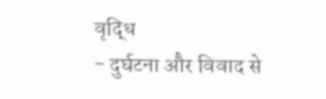वृद्धि
- दुर्घटना और विवाद से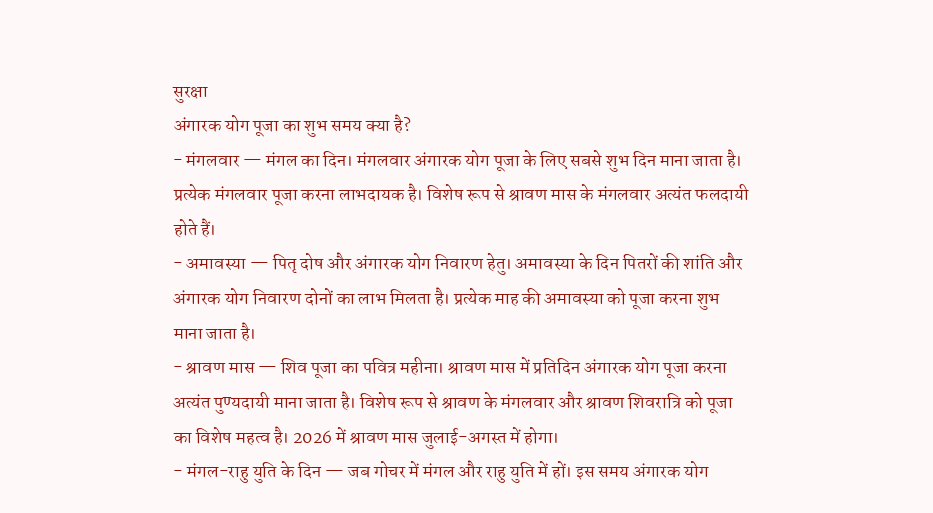सुरक्षा
अंगारक योग पूजा का शुभ समय क्या है?
- मंगलवार — मंगल का दिन। मंगलवार अंगारक योग पूजा के लिए सबसे शुभ दिन माना जाता है। प्रत्येक मंगलवार पूजा करना लाभदायक है। विशेष रूप से श्रावण मास के मंगलवार अत्यंत फलदायी होते हैं।
- अमावस्या — पितृ दोष और अंगारक योग निवारण हेतु। अमावस्या के दिन पितरों की शांति और अंगारक योग निवारण दोनों का लाभ मिलता है। प्रत्येक माह की अमावस्या को पूजा करना शुभ माना जाता है।
- श्रावण मास — शिव पूजा का पवित्र महीना। श्रावण मास में प्रतिदिन अंगारक योग पूजा करना अत्यंत पुण्यदायी माना जाता है। विशेष रूप से श्रावण के मंगलवार और श्रावण शिवरात्रि को पूजा का विशेष महत्व है। 2026 में श्रावण मास जुलाई-अगस्त में होगा।
- मंगल-राहु युति के दिन — जब गोचर में मंगल और राहु युति में हों। इस समय अंगारक योग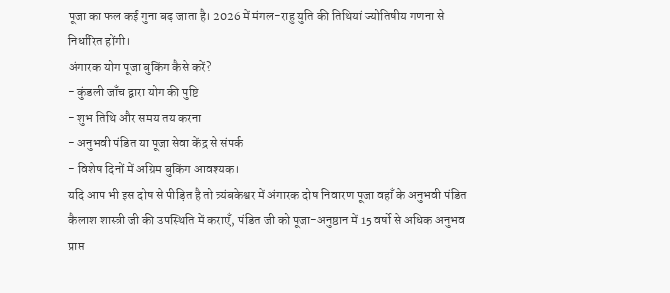पूजा का फल कई गुना बढ़ जाता है। 2026 में मंगल-राहु युति की तिथियां ज्योतिषीय गणना से निर्धारित होंगी।
अंगारक योग पूजा बुकिंग कैसे करें?
- कुंडली जाँच द्वारा योग की पुष्टि
- शुभ तिथि और समय तय करना
- अनुभवी पंडित या पूजा सेवा केंद्र से संपर्क
- विशेष दिनों में अग्रिम बुकिंग आवश्यक।
यदि आप भी इस दोष से पीड़ित है तो त्र्यंबकेश्वर में अंगारक दोष निवारण पूजा वहाँ के अनुभवी पंडित कैलाश शास्त्री जी की उपस्थिति में कराएँ, पंडित जी को पूजा-अनुष्ठान में 15 वर्षो से अधिक अनुभव प्राप्त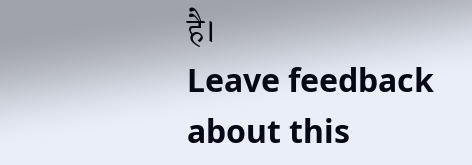है।
Leave feedback about this